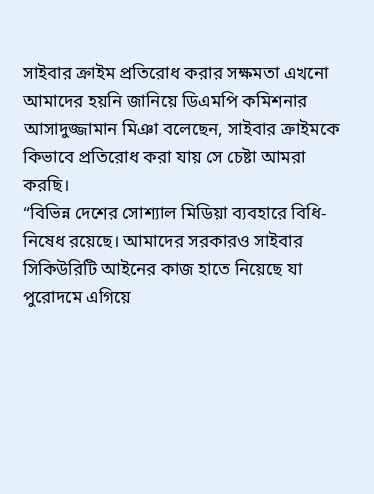সাইবার ক্রাইম প্রতিরোধ করার সক্ষমতা এখনো আমাদের হয়নি জানিয়ে ডিএমপি কমিশনার আসাদুজ্জামান মিঞা বলেছেন, সাইবার ক্রাইমকে কিভাবে প্রতিরোধ করা যায় সে চেষ্টা আমরা করছি।
“বিভিন্ন দেশের সোশ্যাল মিডিয়া ব্যবহারে বিধি-নিষেধ রয়েছে। আমাদের সরকারও সাইবার সিকিউরিটি আইনের কাজ হাতে নিয়েছে যা পুরোদমে এগিয়ে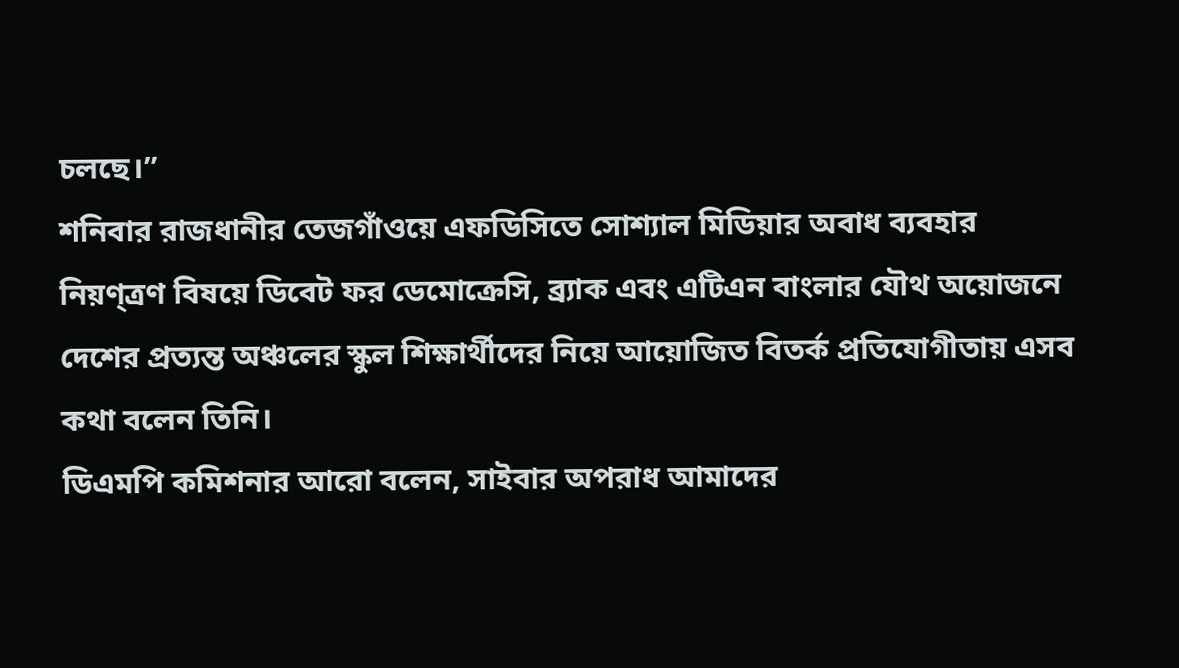চলছে।”
শনিবার রাজধানীর তেজগাঁওয়ে এফডিসিতে সোশ্যাল মিডিয়ার অবাধ ব্যবহার নিয়ণ্ত্রণ বিষয়ে ডিবেট ফর ডেমোক্রেসি, ব্র্যাক এবং এটিএন বাংলার যৌথ অয়োজনে দেশের প্রত্যন্ত অঞ্চলের স্কুল শিক্ষার্থীদের নিয়ে আয়োজিত বিতর্ক প্রতিযোগীতায় এসব কথা বলেন তিনি।
ডিএমপি কমিশনার আরো বলেন, সাইবার অপরাধ আমাদের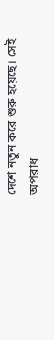দেশে নতুন করে শুরু হয়েছে। সেই অপরাধ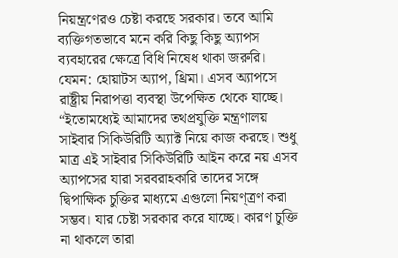নিয়ন্ত্রণেরও চেষ্টা করছে সরকার। তবে আমি ব্যক্তিগতভাবে মনে করি কিছু কিছু অ্যাপস ব্যবহারের ক্ষেত্রে বিধি নিষেধ থাকা জরুরি। যেমন: হোয়াটস অ্যাপ, থ্রিমা। এসব অ্যাপসে রাষ্ট্রীয় নিরাপত্তা ব্যবস্থা উপেক্ষিত থেকে যাচ্ছে।
“ইতোমধ্যেই আমাদের তথপ্রযুক্তি মন্ত্রণালয় সাইবার সিকিউরিটি অ্যাক্ট নিয়ে কাজ করছে। শুধু মাত্র এই সাইবার সিকিউরিটি আইন করে নয় এসব অ্যাপসের যারা সরবরাহকারি তাদের সঙ্গে দ্বিপাক্ষিক চুক্তির মাধ্যমে এগুলো নিয়ণ্ত্রণ করা সম্ভব। যার চেষ্টা সরকার করে যাচ্ছে। কারণ চুক্তি না থাকলে তারা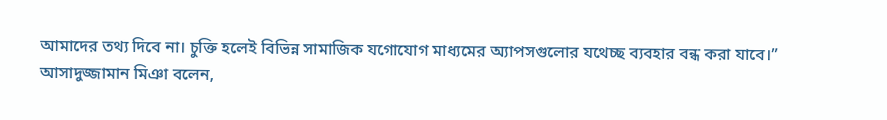আমাদের তথ্য দিবে না। চুক্তি হলেই বিভিন্ন সামাজিক যগোযোগ মাধ্যমের অ্যাপসগুলোর যথেচ্ছ ব্যবহার বন্ধ করা যাবে।”
আসাদুজ্জামান মিঞা বলেন,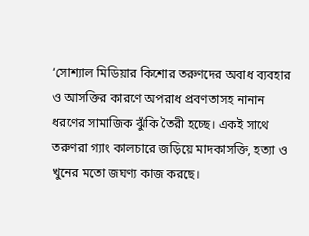‘সোশ্যাল মিডিয়ার কিশোর তরুণদের অবাধ ব্যবহার ও আসক্তির কারণে অপরাধ প্রবণতাসহ নানান ধরণের সামাজিক ঝুঁকি তৈরী হচ্ছে। একই সাথে তরুণরা গ্যাং কালচারে জড়িয়ে মাদকাসক্তি, হত্যা ও খুনের মতো জঘণ্য কাজ করছে।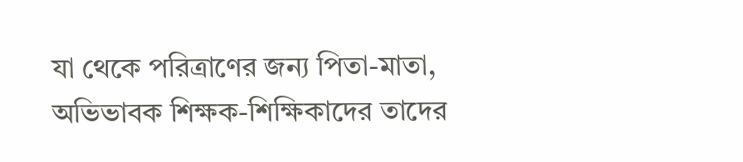যা থেকে পরিত্রাণের জন্য পিতা-মাতা, অভিভাবক শিক্ষক-শিক্ষিকাদের তাদের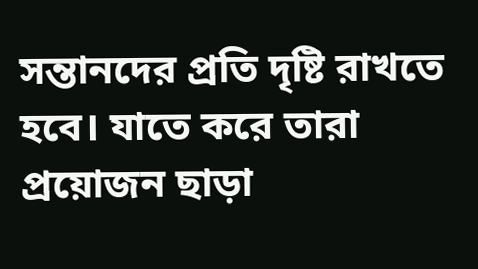সন্তানদের প্রতি দৃষ্টি রাখতে হবে। যাতে করে তারা প্রয়োজন ছাড়া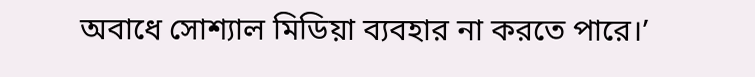অবাধে সোশ্যাল মিডিয়া ব্যবহার না করতে পারে।’